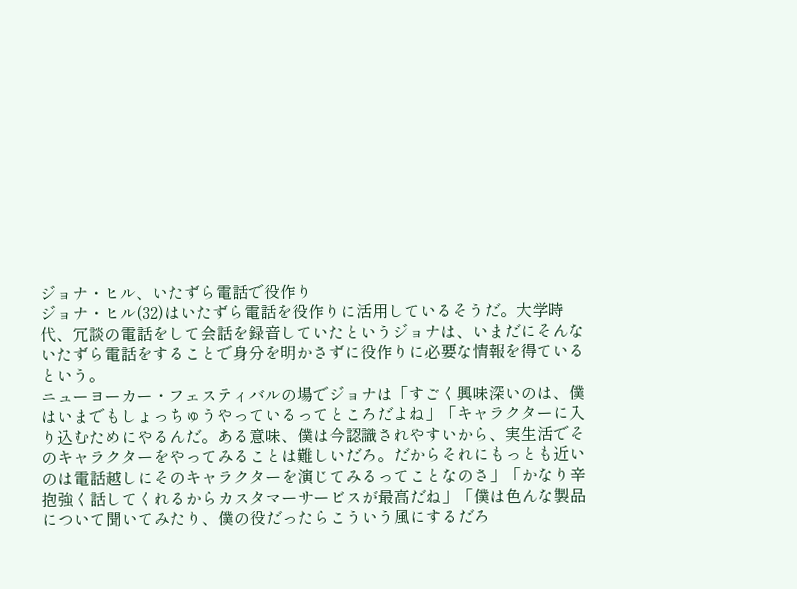ジョナ・ヒル、いたずら電話で役作り
ジョナ・ヒル(32)はいたずら電話を役作りに活用しているそうだ。大学時代、冗談の電話をして会話を録音していたというジョナは、いまだにそんないたずら電話をすることで身分を明かさずに役作りに必要な情報を得ているという。
ニューヨーカー・フェスティバルの場でジョナは「すごく興味深いのは、僕はいまでもしょっちゅうやっているってところだよね」「キャラクターに入り込むためにやるんだ。ある意味、僕は今認識されやすいから、実生活でそのキャラクターをやってみることは難しいだろ。だからそれにもっとも近いのは電話越しにそのキャラクターを演じてみるってことなのさ」「かなり辛抱強く話してくれるからカスタマーサービスが最高だね」「僕は色んな製品について聞いてみたり、僕の役だったらこういう風にするだろ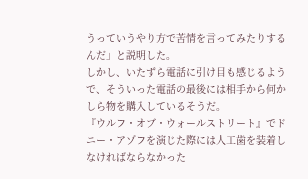うっていうやり方で苦情を言ってみたりするんだ」と説明した。
しかし、いたずら電話に引け目も感じるようで、そういった電話の最後には相手から何かしら物を購入しているそうだ。
『ウルフ・オブ・ウォールストリート』でドニー・アゾフを演じた際には人工歯を装着しなければならなかった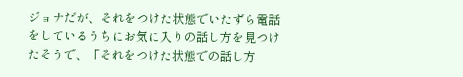ジョナだが、それをつけた状態でいたずら電話をしているうちにお気に入りの話し方を見つけたそうで、「それをつけた状態での話し方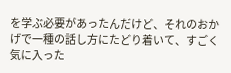を学ぶ必要があったんだけど、それのおかげで一種の話し方にたどり着いて、すごく気に入った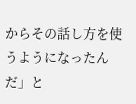からその話し方を使うようになったんだ」と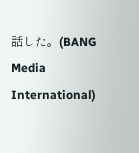話した。(BANG Media International)